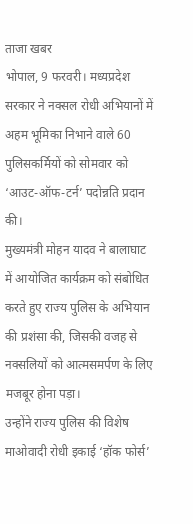ताजा खबर
भोपाल, 9 फरवरी। मध्यप्रदेश सरकार ने नक्सल रोधी अभियानों में अहम भूमिका निभाने वाले 60 पुलिसकर्मियों को सोमवार को ‘आउट-ऑफ-टर्न’ पदोन्नति प्रदान की।
मुख्यमंत्री मोहन यादव ने बालाघाट में आयोजित कार्यक्रम को संबोधित करते हुए राज्य पुलिस के अभियान की प्रशंसा की, जिसकी वजह से नक्सलियों को आत्मसमर्पण के लिए मजबूर होना पड़ा।
उन्होंने राज्य पुलिस की विशेष माओवादी रोधी इकाई ‘हॉक फोर्स’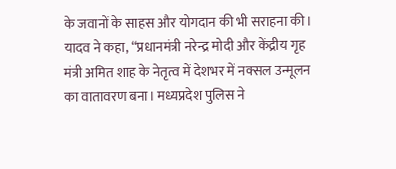के जवानों के साहस और योगदान की भी सराहना की।
यादव ने कहा, “प्रधानमंत्री नरेन्द्र मोदी और केंद्रीय गृह मंत्री अमित शाह के नेतृत्व में देशभर में नक्सल उन्मूलन का वातावरण बना। मध्यप्रदेश पुलिस ने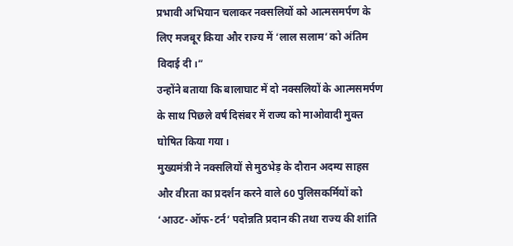प्रभावी अभियान चलाकर नक्सलियों को आत्मसमर्पण के लिए मजबूर किया और राज्य में ‘लाल सलाम’ को अंतिम विदाई दी।”
उन्होंने बताया कि बालाघाट में दो नक्सलियों के आत्मसमर्पण के साथ पिछले वर्ष दिसंबर में राज्य को माओवादी मुक्त घोषित किया गया।
मुख्यमंत्री ने नक्सलियों से मुठभेड़ के दौरान अदम्य साहस और वीरता का प्रदर्शन करने वाले 60 पुलिसकर्मियों को ‘आउट-ऑफ-टर्न’ पदोन्नति प्रदान की तथा राज्य की शांति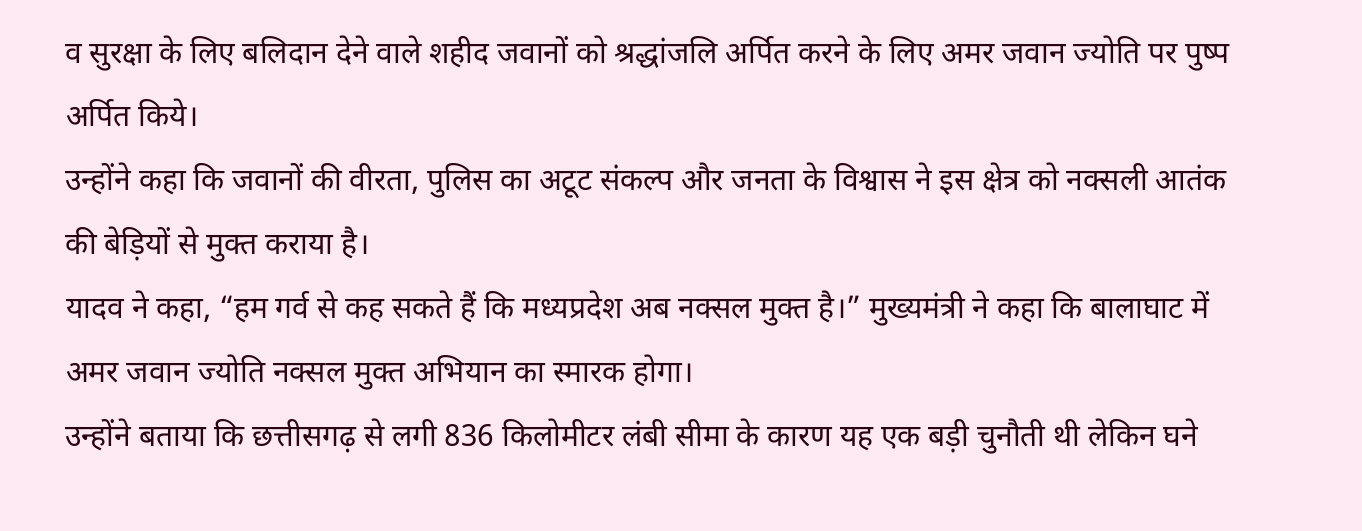व सुरक्षा के लिए बलिदान देने वाले शहीद जवानों को श्रद्धांजलि अर्पित करने के लिए अमर जवान ज्योति पर पुष्प अर्पित किये।
उन्होंने कहा कि जवानों की वीरता, पुलिस का अटूट संकल्प और जनता के विश्वास ने इस क्षेत्र को नक्सली आतंक की बेड़ियों से मुक्त कराया है।
यादव ने कहा, “हम गर्व से कह सकते हैं कि मध्यप्रदेश अब नक्सल मुक्त है।” मुख्यमंत्री ने कहा कि बालाघाट में अमर जवान ज्योति नक्सल मुक्त अभियान का स्मारक होगा।
उन्होंने बताया कि छत्तीसगढ़ से लगी 836 किलोमीटर लंबी सीमा के कारण यह एक बड़ी चुनौती थी लेकिन घने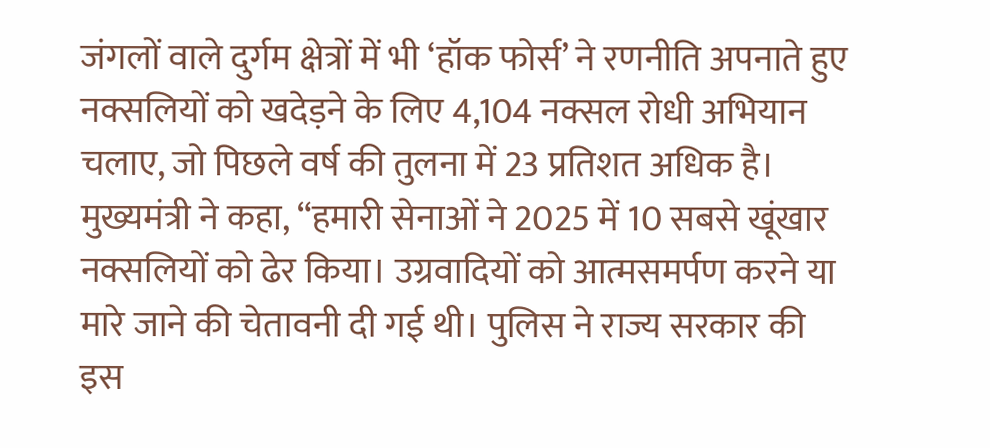जंगलों वाले दुर्गम क्षेत्रों में भी ‘हॉक फोर्स’ ने रणनीति अपनाते हुए नक्सलियों को खदेड़ने के लिए 4,104 नक्सल रोधी अभियान चलाए, जो पिछले वर्ष की तुलना में 23 प्रतिशत अधिक है।
मुख्यमंत्री ने कहा, “हमारी सेनाओं ने 2025 में 10 सबसे खूंखार नक्सलियों को ढेर किया। उग्रवादियों को आत्मसमर्पण करने या मारे जाने की चेतावनी दी गई थी। पुलिस ने राज्य सरकार की इस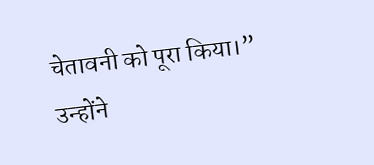चेतावनी को पूरा किया।”
उन्होंने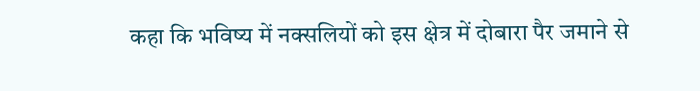कहा कि भविष्य में नक्सलियों को इस क्षेत्र में दोबारा पैर जमाने से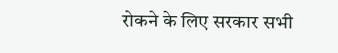रोकने के लिए सरकार सभी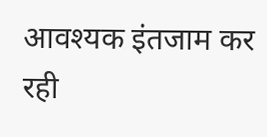आवश्यक इंतजाम कर रही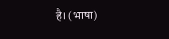है। (भाषा)